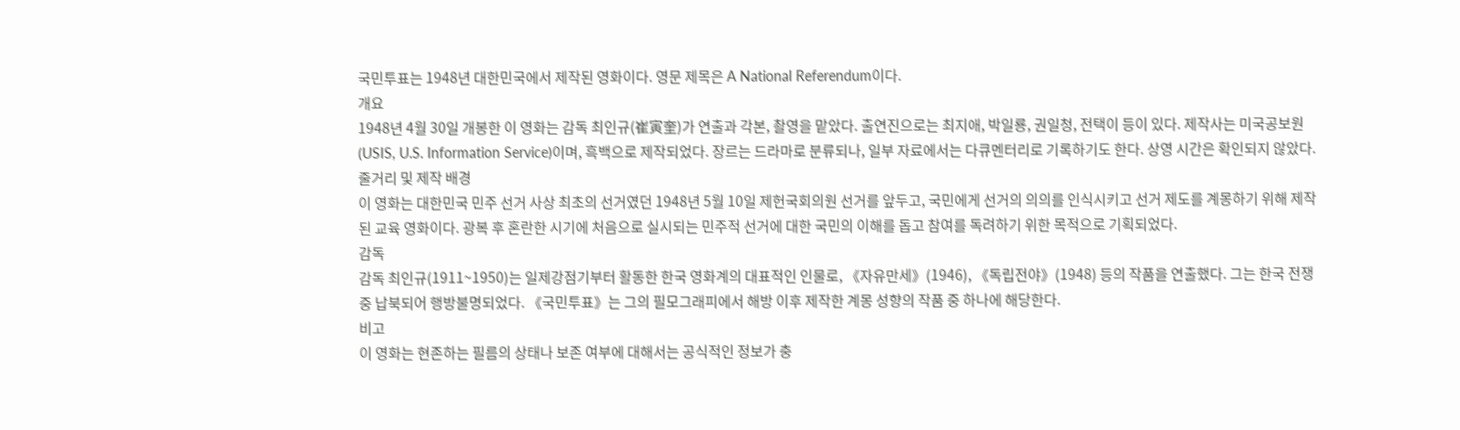국민투표는 1948년 대한민국에서 제작된 영화이다. 영문 제목은 A National Referendum이다.
개요
1948년 4월 30일 개봉한 이 영화는 감독 최인규(崔寅奎)가 연출과 각본, 촬영을 맡았다. 출연진으로는 최지애, 박일룡, 권일청, 전택이 등이 있다. 제작사는 미국공보원(USIS, U.S. Information Service)이며, 흑백으로 제작되었다. 장르는 드라마로 분류되나, 일부 자료에서는 다큐멘터리로 기록하기도 한다. 상영 시간은 확인되지 않았다.
줄거리 및 제작 배경
이 영화는 대한민국 민주 선거 사상 최초의 선거였던 1948년 5월 10일 제헌국회의원 선거를 앞두고, 국민에게 선거의 의의를 인식시키고 선거 제도를 계몽하기 위해 제작된 교육 영화이다. 광복 후 혼란한 시기에 처음으로 실시되는 민주적 선거에 대한 국민의 이해를 돕고 참여를 독려하기 위한 목적으로 기획되었다.
감독
감독 최인규(1911~1950)는 일제강점기부터 활동한 한국 영화계의 대표적인 인물로, 《자유만세》(1946), 《독립전야》(1948) 등의 작품을 연출했다. 그는 한국 전쟁 중 납북되어 행방불명되었다. 《국민투표》는 그의 필모그래피에서 해방 이후 제작한 계몽 성향의 작품 중 하나에 해당한다.
비고
이 영화는 현존하는 필름의 상태나 보존 여부에 대해서는 공식적인 정보가 충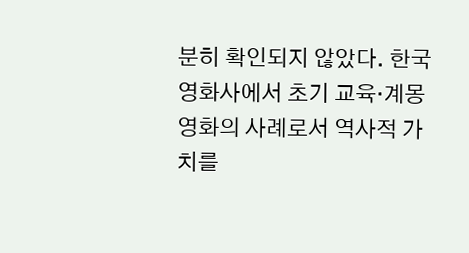분히 확인되지 않았다. 한국 영화사에서 초기 교육·계몽 영화의 사례로서 역사적 가치를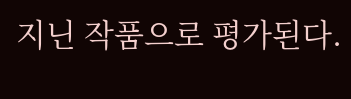지닌 작품으로 평가된다.